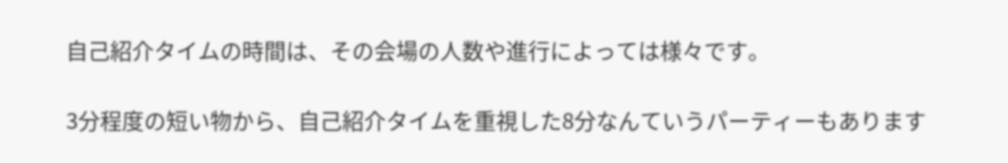自己紹介タイムの時間は、その会場の人数や進行によっては様々です。

3分程度の短い物から、自己紹介タイムを重視した8分なんていうパーティーもあります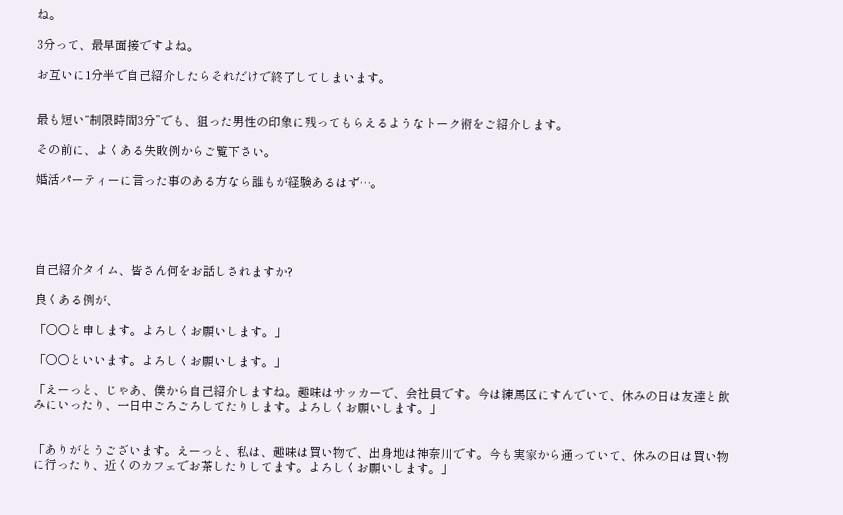ね。

3分って、最早面接ですよね。

お互いに1分半で自己紹介したらそれだけで終了してしまいます。


最も短い“制限時間3分”でも、狙った男性の印象に残ってもらえるようなトーク術をご紹介します。

その前に、よくある失敗例からご覧下さい。

婚活パーティーに言った事のある方なら誰もが経験あるはず…。





自己紹介タイム、皆さん何をお話しされますか?

良くある例が、

「○○と申します。よろしくお願いします。」

「○○といいます。よろしくお願いします。」

「えーっと、じゃあ、僕から自己紹介しますね。趣味はサッカーで、会社員です。今は練馬区にすんでいて、休みの日は友達と飲みにいったり、一日中ごろごろしてたりします。よろしくお願いします。」


「ありがとうございます。えーっと、私は、趣味は買い物で、出身地は神奈川です。今も実家から通っていて、休みの日は買い物に行ったり、近くのカフェでお茶したりしてます。よろしくお願いします。」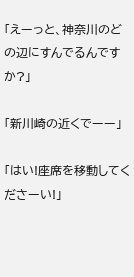「えーっと、神奈川のどの辺にすんでるんですか?」

「新川崎の近くでーー」

「はい!座席を移動してくださーい!」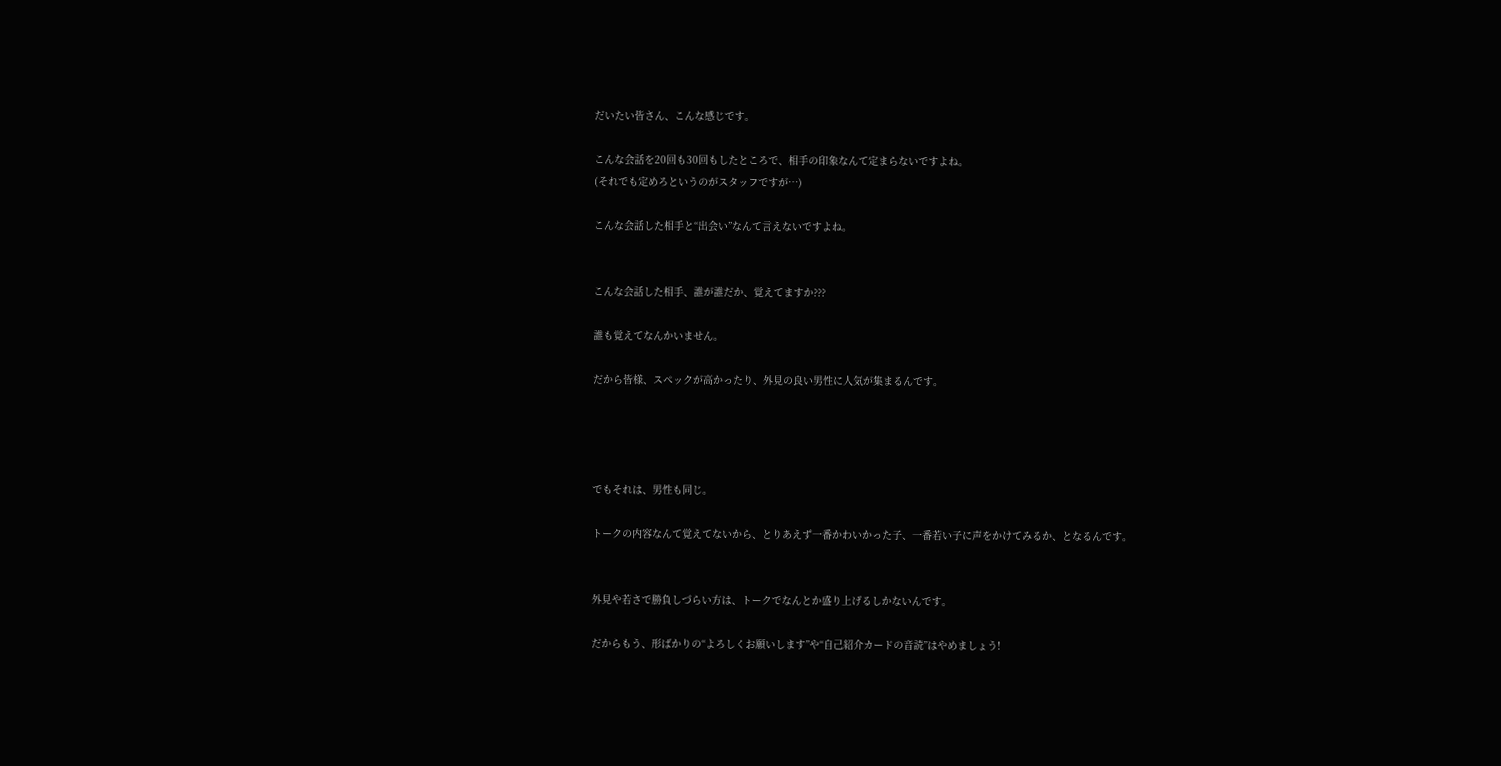だいたい皆さん、こんな感じです。

こんな会話を20回も30回もしたところで、相手の印象なんて定まらないですよね。
(それでも定めろというのがスタッフですが…)

こんな会話した相手と“出会い”なんて言えないですよね。


こんな会話した相手、誰が誰だか、覚えてますか???

誰も覚えてなんかいません。

だから皆様、スペックが高かったり、外見の良い男性に人気が集まるんです。




でもそれは、男性も同じ。

トークの内容なんて覚えてないから、とりあえず一番かわいかった子、一番若い子に声をかけてみるか、となるんです。


外見や若さで勝負しづらい方は、トークでなんとか盛り上げるしかないんです。

だからもう、形ばかりの“よろしくお願いします”や“自己紹介カードの音読”はやめましょう!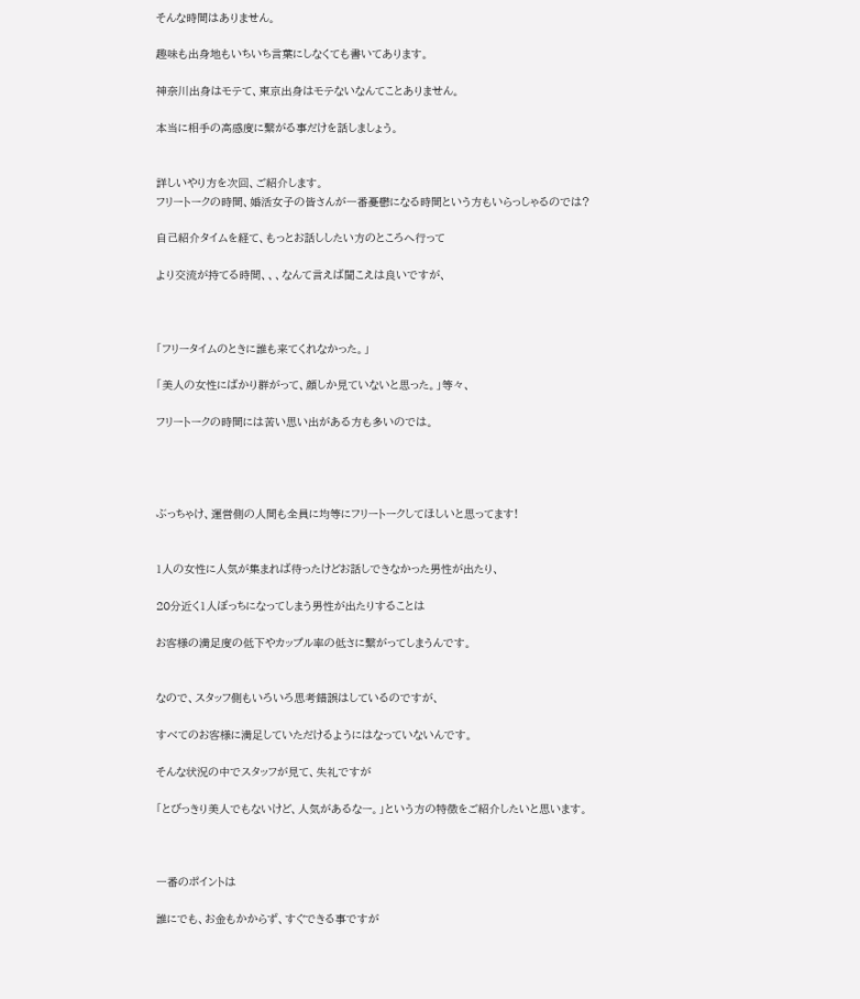そんな時間はありません。

趣味も出身地もいちいち言葉にしなくても書いてあります。

神奈川出身はモテて、東京出身はモテないなんてことありません。

本当に相手の高感度に繋がる事だけを話しましょう。


詳しいやり方を次回、ご紹介します。
フリートークの時間、婚活女子の皆さんが一番憂鬱になる時間という方もいらっしゃるのでは?

自己紹介タイムを経て、もっとお話ししたい方のところへ行って

より交流が持てる時間、、、なんて言えば聞こえは良いですが、



「フリータイムのときに誰も来てくれなかった。」

「美人の女性にばかり群がって、顔しか見ていないと思った。」等々、

フリートークの時間には苦い思い出がある方も多いのでは。




ぶっちゃけ、運営側の人間も全員に均等にフリートークしてほしいと思ってます!


1人の女性に人気が集まれば待ったけどお話しできなかった男性が出たり、

20分近く1人ぼっちになってしまう男性が出たりすることは

お客様の満足度の低下やカップル率の低さに繋がってしまうんです。


なので、スタッフ側もいろいろ思考錯誤はしているのですが、

すべてのお客様に満足していただけるようにはなっていないんです。

そんな状況の中でスタッフが見て、失礼ですが

「とびっきり美人でもないけど、人気があるなー。」という方の特徴をご紹介したいと思います。



一番のポイントは

誰にでも、お金もかからず、すぐできる事ですが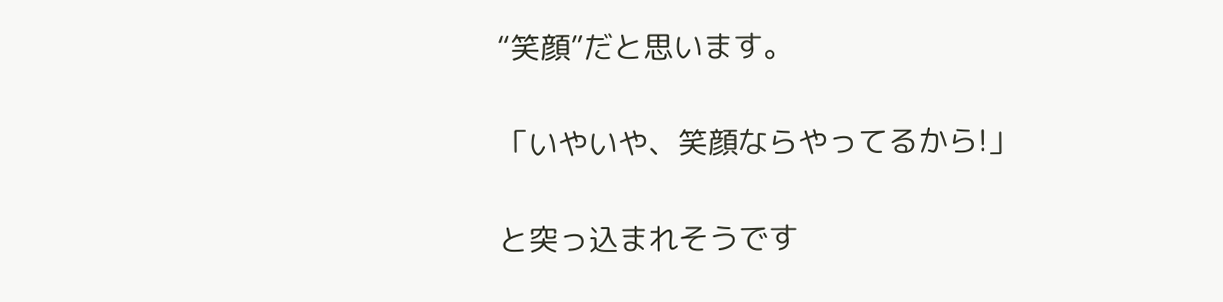“笑顔”だと思います。

「いやいや、笑顔ならやってるから!」

と突っ込まれそうです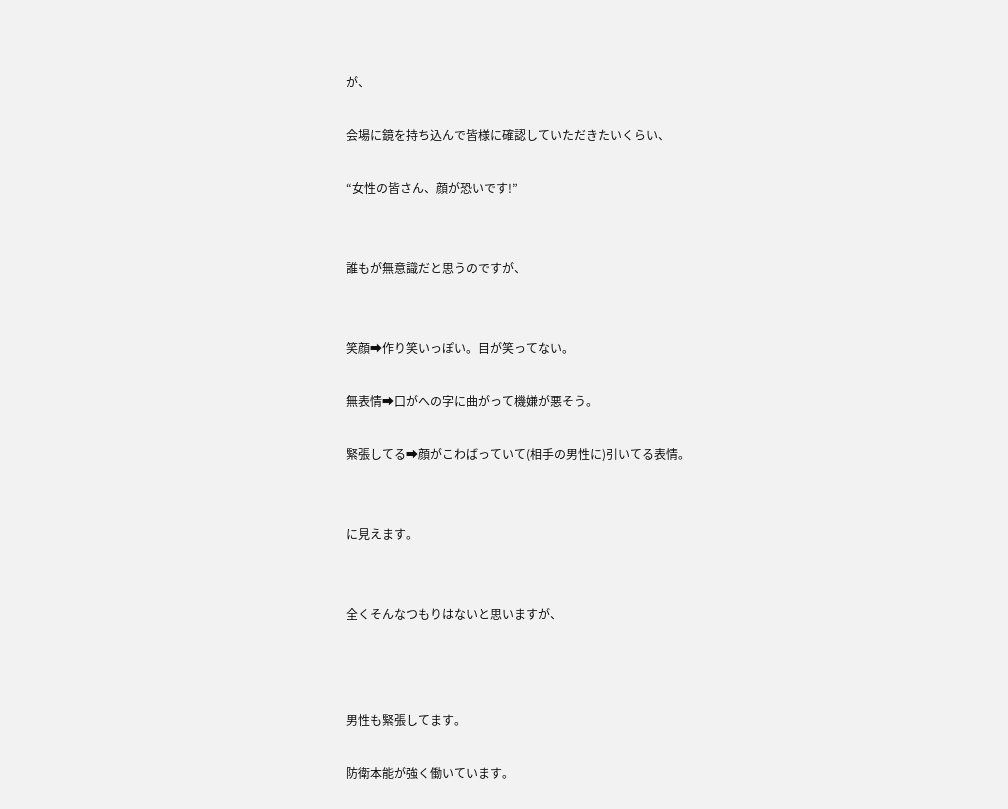が、

会場に鏡を持ち込んで皆様に確認していただきたいくらい、

“女性の皆さん、顔が恐いです!”


誰もが無意識だと思うのですが、


笑顔➡作り笑いっぽい。目が笑ってない。

無表情➡口がへの字に曲がって機嫌が悪そう。

緊張してる➡顔がこわばっていて(相手の男性に)引いてる表情。


に見えます。


全くそんなつもりはないと思いますが、



男性も緊張してます。

防衛本能が強く働いています。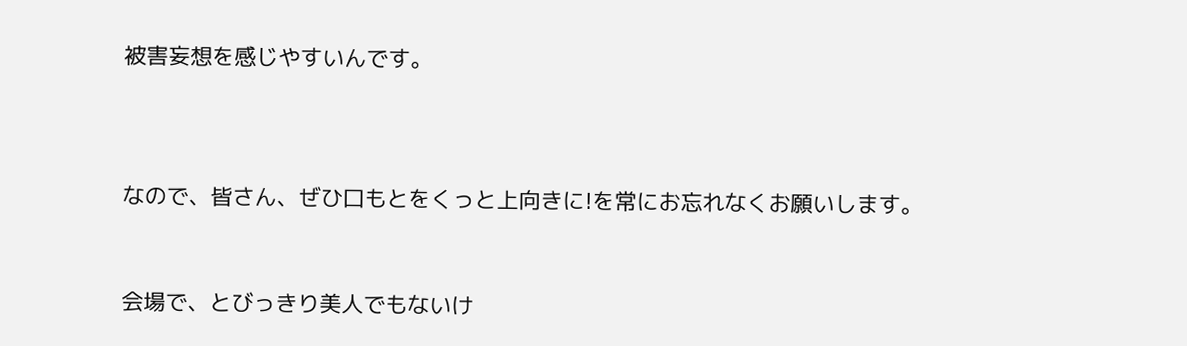被害妄想を感じやすいんです。



なので、皆さん、ぜひ口もとをくっと上向きに!を常にお忘れなくお願いします。


会場で、とびっきり美人でもないけ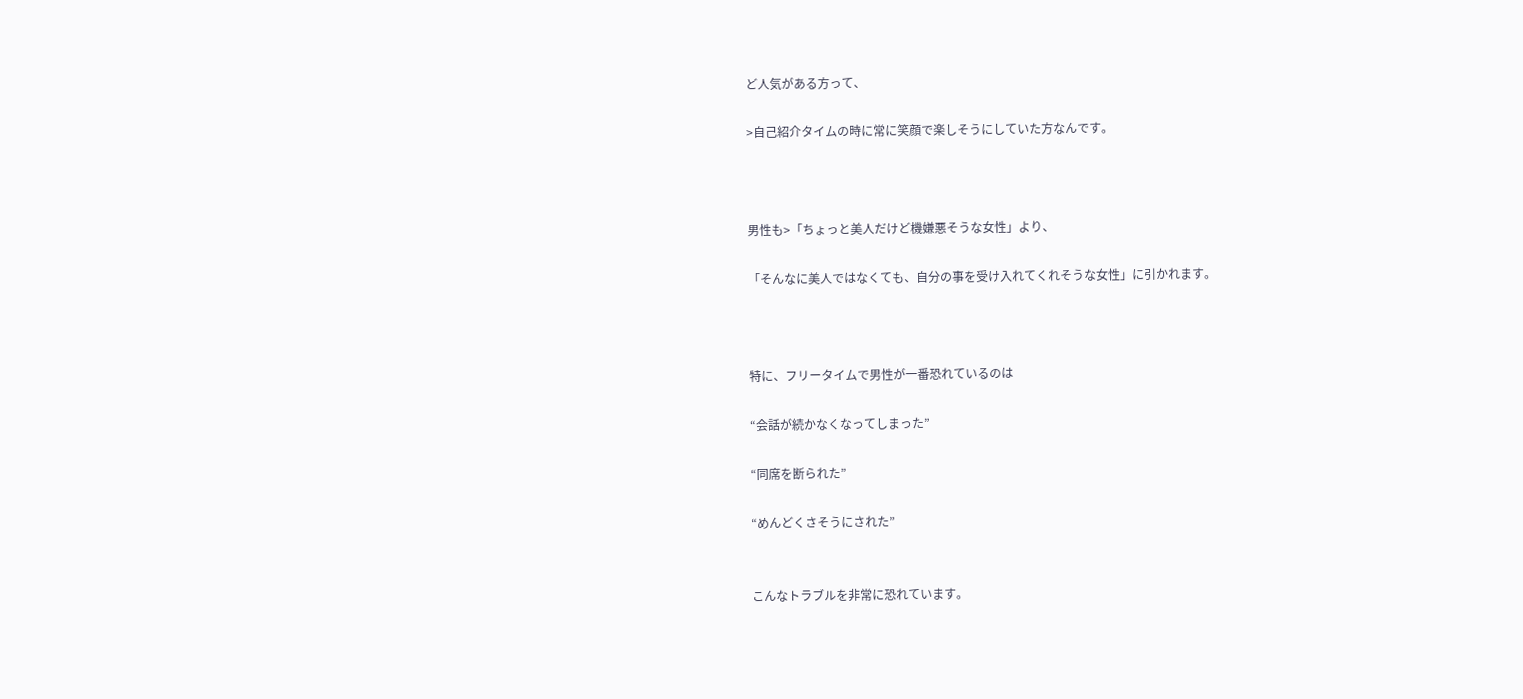ど人気がある方って、

>自己紹介タイムの時に常に笑顔で楽しそうにしていた方なんです。



男性も>「ちょっと美人だけど機嫌悪そうな女性」より、

「そんなに美人ではなくても、自分の事を受け入れてくれそうな女性」に引かれます。



特に、フリータイムで男性が一番恐れているのは

“会話が続かなくなってしまった”

“同席を断られた”

“めんどくさそうにされた”


こんなトラブルを非常に恐れています。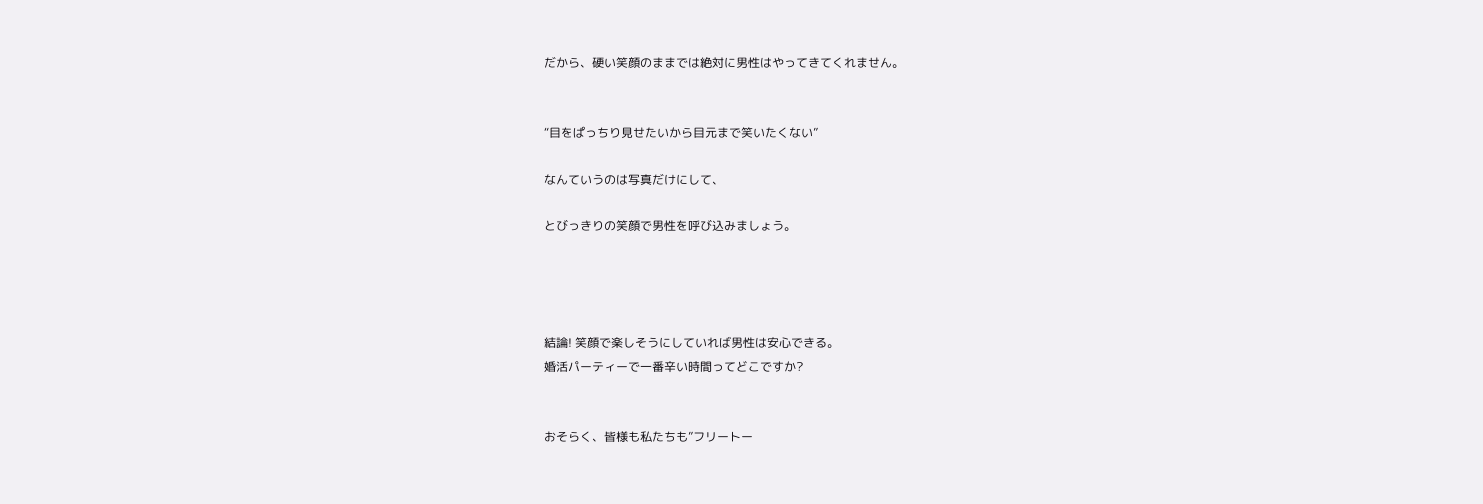だから、硬い笑顔のままでは絶対に男性はやってきてくれません。


“目をぱっちり見せたいから目元まで笑いたくない”

なんていうのは写真だけにして、

とびっきりの笑顔で男性を呼び込みましょう。




結論! 笑顔で楽しそうにしていれば男性は安心できる。
婚活パーティーで一番辛い時間ってどこですか?


おそらく、皆様も私たちも”フリートー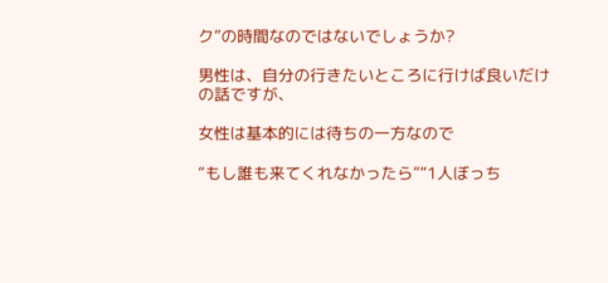ク”の時間なのではないでしょうか?

男性は、自分の行きたいところに行けば良いだけの話ですが、

女性は基本的には待ちの一方なので

“もし誰も来てくれなかったら”“1人ぼっち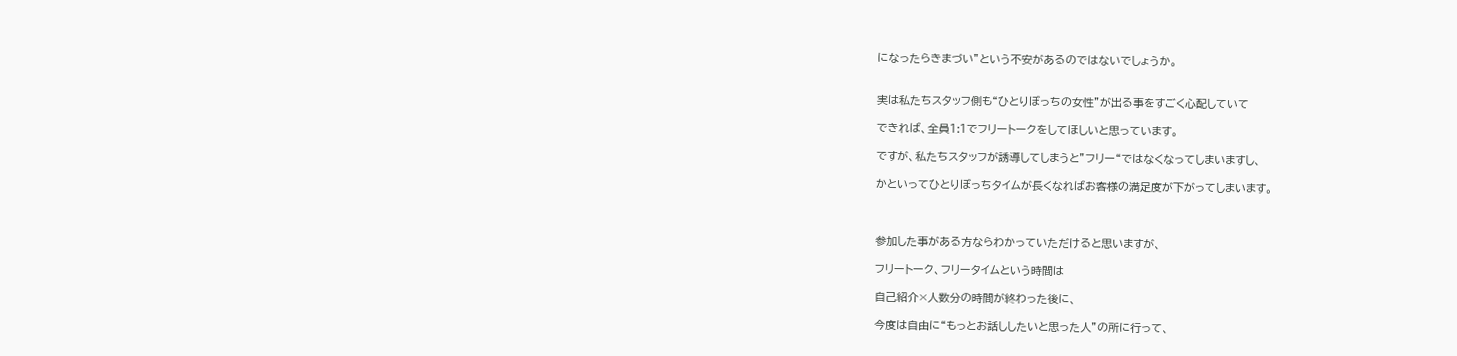になったらきまづい”という不安があるのではないでしょうか。


実は私たちスタッフ側も“ひとりぼっちの女性”が出る事をすごく心配していて

できれば、全員1:1でフリートークをしてほしいと思っています。

ですが、私たちスタッフが誘導してしまうと”フリー“ではなくなってしまいますし、

かといってひとりぼっちタイムが長くなればお客様の満足度が下がってしまいます。



参加した事がある方ならわかっていただけると思いますが、

フリートーク、フリータイムという時間は

自己紹介×人数分の時間が終わった後に、

今度は自由に“もっとお話ししたいと思った人”の所に行って、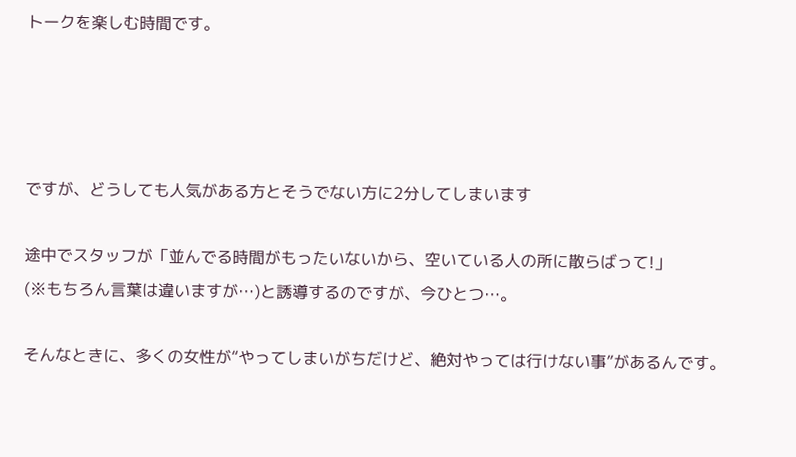トークを楽しむ時間です。




ですが、どうしても人気がある方とそうでない方に2分してしまいます

途中でスタッフが「並んでる時間がもったいないから、空いている人の所に散らばって!」
(※もちろん言葉は違いますが…)と誘導するのですが、今ひとつ…。

そんなときに、多くの女性が“やってしまいがちだけど、絶対やっては行けない事”があるんです。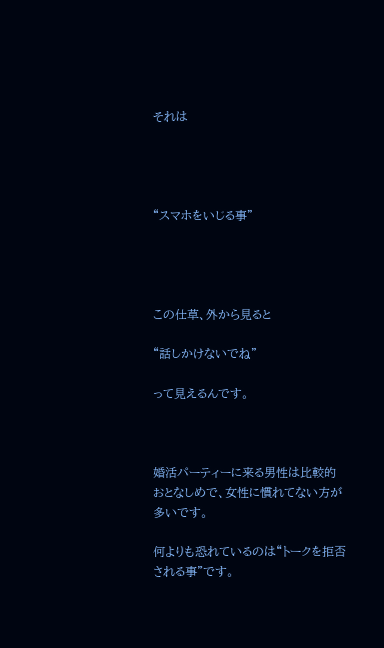それは




“スマホをいじる事”




この仕草、外から見ると

“話しかけないでね”

って見えるんです。



婚活パーティーに来る男性は比較的おとなしめで、女性に慣れてない方が多いです。

何よりも恐れているのは“トークを拒否される事”です。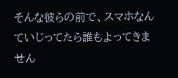そんな彼らの前で、スマホなんていじってたら誰もよってきません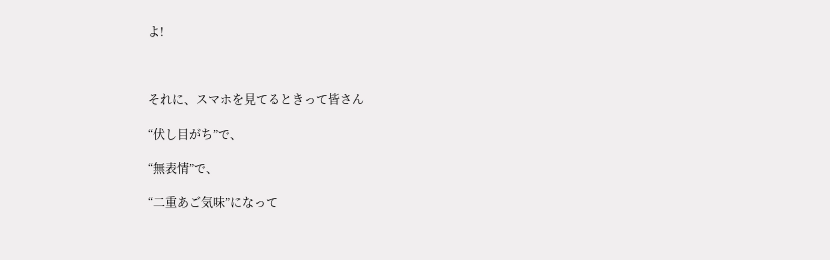よ!



それに、スマホを見てるときって皆さん

“伏し目がち”で、

“無表情”で、

“二重あご気味”になって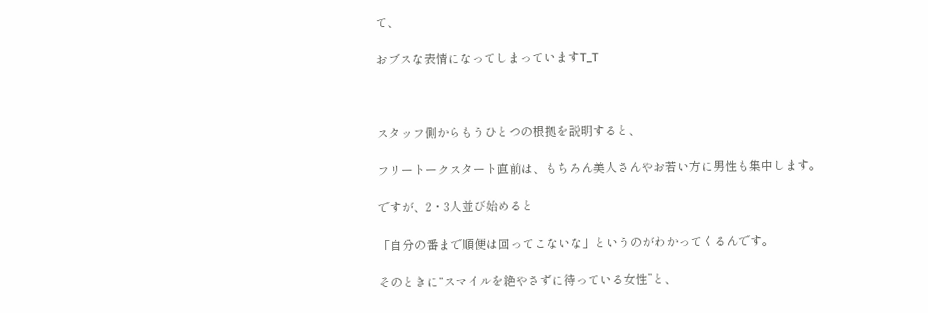て、

おブスな表情になってしまっていますT_T



スタッフ側からもうひとつの根拠を説明すると、

フリートークスタート直前は、もちろん美人さんやお若い方に男性も集中します。

ですが、2・3人並び始めると

「自分の番まで順便は回ってこないな」というのがわかってくるんです。

そのときに“スマイルを絶やさずに待っている女性”と、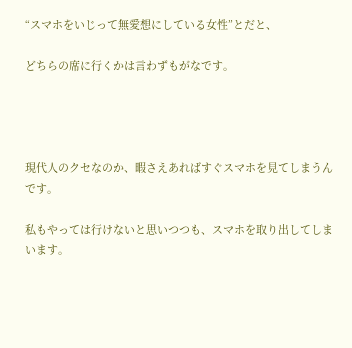“スマホをいじって無愛想にしている女性”とだと、

どちらの席に行くかは言わずもがなです。




現代人のクセなのか、暇さえあればすぐスマホを見てしまうんです。

私もやっては行けないと思いつつも、スマホを取り出してしまいます。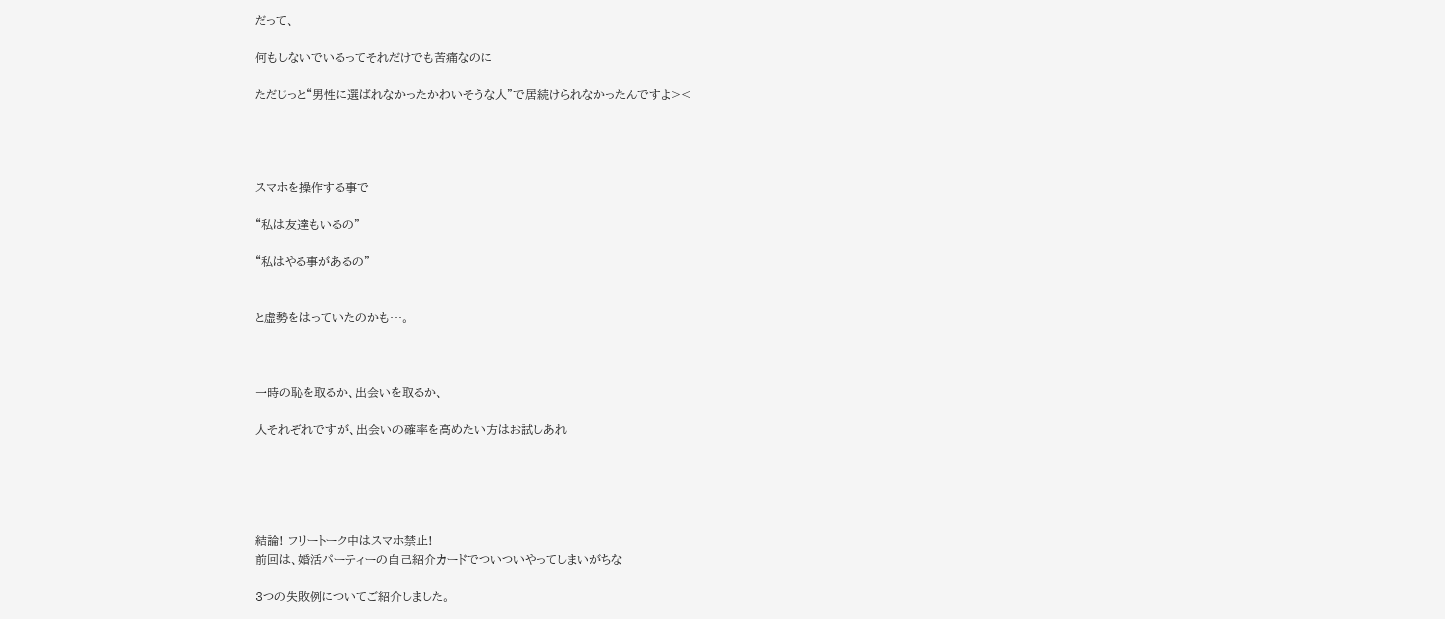だって、

何もしないでいるってそれだけでも苦痛なのに

ただじっと“男性に選ばれなかったかわいそうな人”で居続けられなかったんですよ><




スマホを操作する事で

“私は友達もいるの”

“私はやる事があるの”


と虚勢をはっていたのかも…。



一時の恥を取るか、出会いを取るか、

人それぞれですが、出会いの確率を高めたい方はお試しあれ





結論! フリートーク中はスマホ禁止!
前回は、婚活パーティーの自己紹介カードでついついやってしまいがちな

3つの失敗例についてご紹介しました。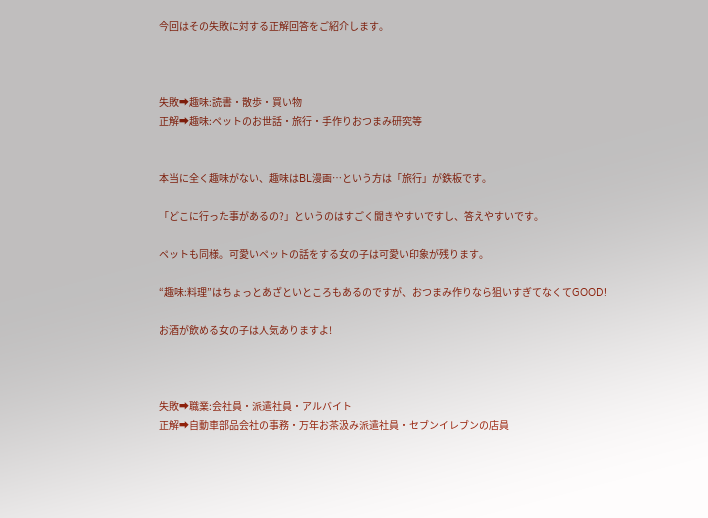今回はその失敗に対する正解回答をご紹介します。



失敗➡趣味:読書・散歩・買い物
正解➡趣味:ペットのお世話・旅行・手作りおつまみ研究等


本当に全く趣味がない、趣味はBL漫画…という方は「旅行」が鉄板です。

「どこに行った事があるの?」というのはすごく聞きやすいですし、答えやすいです。

ペットも同様。可愛いペットの話をする女の子は可愛い印象が残ります。

“趣味:料理”はちょっとあざといところもあるのですが、おつまみ作りなら狙いすぎてなくてGOOD!

お酒が飲める女の子は人気ありますよ!



失敗➡職業:会社員・派遣社員・アルバイト
正解➡自動車部品会社の事務・万年お茶汲み派遣社員・セブンイレブンの店員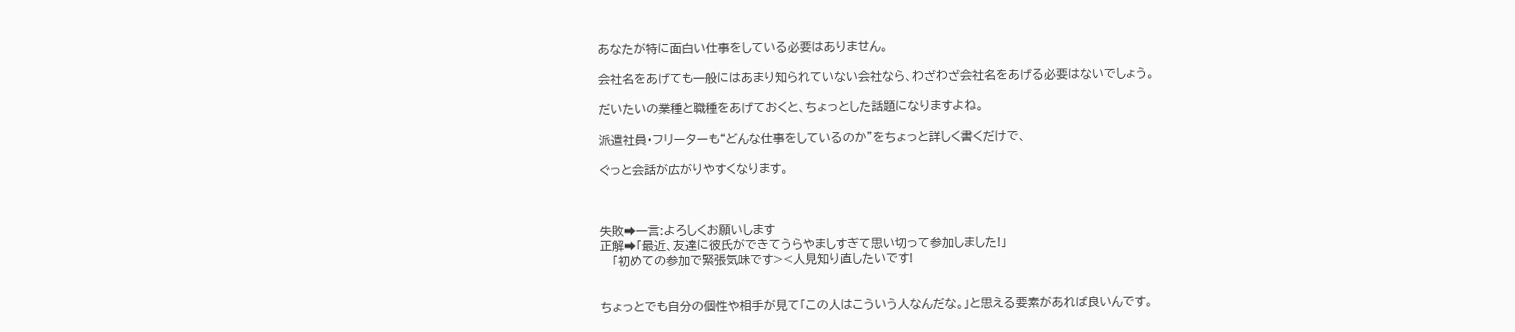あなたが特に面白い仕事をしている必要はありません。

会社名をあげても一般にはあまり知られていない会社なら、わざわざ会社名をあげる必要はないでしょう。

だいたいの業種と職種をあげておくと、ちょっとした話題になりますよね。

派遣社員・フリーターも“どんな仕事をしているのか”をちょっと詳しく書くだけで、

ぐっと会話が広がりやすくなります。



失敗➡一言:よろしくお願いします
正解➡「最近、友達に彼氏ができてうらやましすぎて思い切って参加しました!」
   「初めての参加で緊張気味です><人見知り直したいです!


ちょっとでも自分の個性や相手が見て「この人はこういう人なんだな。」と思える要素があれば良いんです。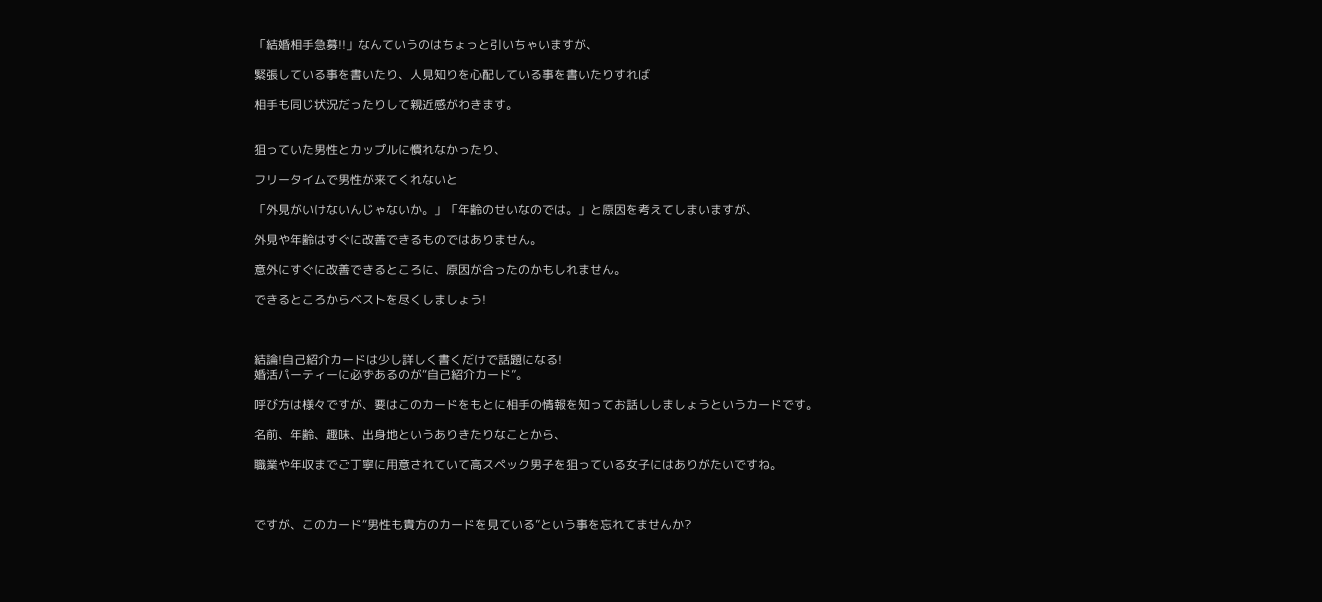「結婚相手急募!!」なんていうのはちょっと引いちゃいますが、

緊張している事を書いたり、人見知りを心配している事を書いたりすれば

相手も同じ状況だったりして親近感がわきます。


狙っていた男性とカップルに慣れなかったり、

フリータイムで男性が来てくれないと

「外見がいけないんじゃないか。」「年齢のせいなのでは。」と原因を考えてしまいますが、

外見や年齢はすぐに改善できるものではありません。

意外にすぐに改善できるところに、原因が合ったのかもしれません。

できるところからベストを尽くしましょう!



結論!自己紹介カードは少し詳しく書くだけで話題になる!
婚活パーティーに必ずあるのが“自己紹介カード”。

呼び方は様々ですが、要はこのカードをもとに相手の情報を知ってお話ししましょうというカードです。

名前、年齢、趣味、出身地というありきたりなことから、

職業や年収までご丁寧に用意されていて高スペック男子を狙っている女子にはありがたいですね。



ですが、このカード“男性も貴方のカードを見ている”という事を忘れてませんか?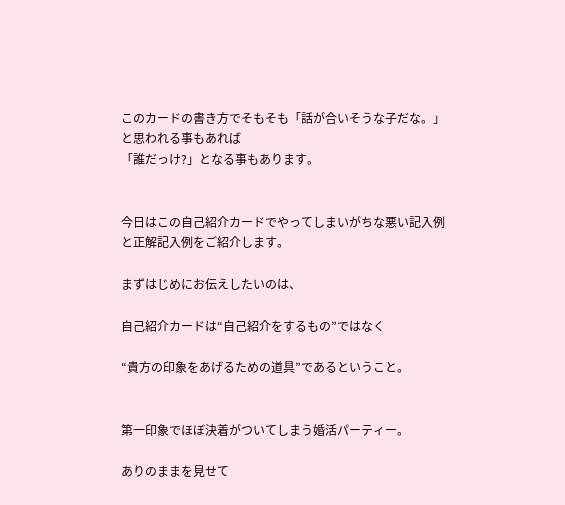このカードの書き方でそもそも「話が合いそうな子だな。」と思われる事もあれば
「誰だっけ?」となる事もあります。


今日はこの自己紹介カードでやってしまいがちな悪い記入例と正解記入例をご紹介します。

まずはじめにお伝えしたいのは、

自己紹介カードは“自己紹介をするもの”ではなく

“貴方の印象をあげるための道具”であるということ。


第一印象でほぼ決着がついてしまう婚活パーティー。

ありのままを見せて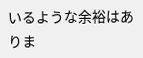いるような余裕はありま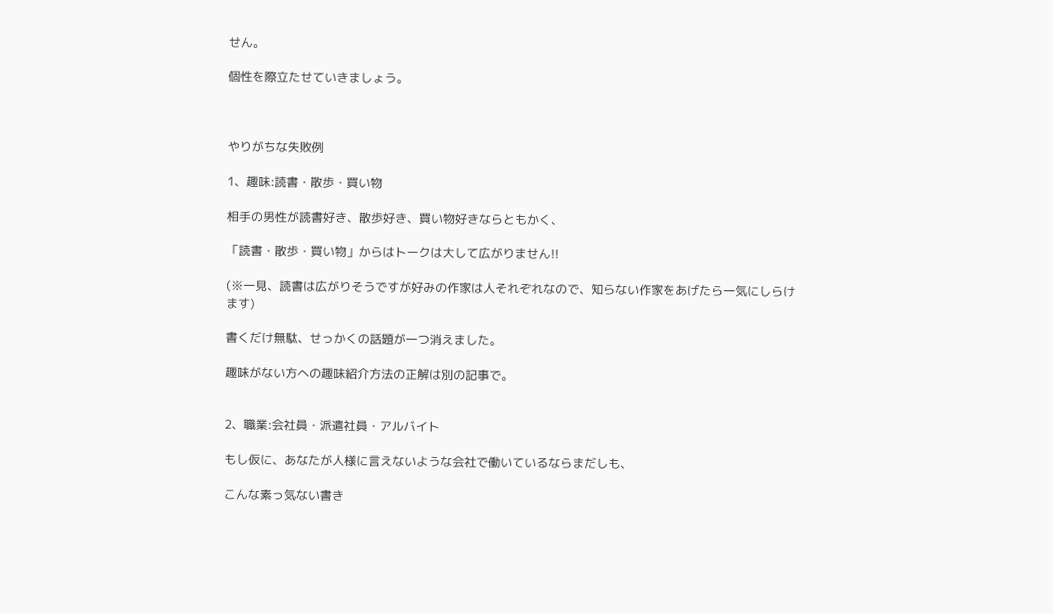せん。

個性を際立たせていきましょう。



やりがちな失敗例

1、趣味:読書・散歩・買い物

相手の男性が読書好き、散歩好き、買い物好きならともかく、

「読書・散歩・買い物」からはトークは大して広がりません!!

(※一見、読書は広がりそうですが好みの作家は人それぞれなので、知らない作家をあげたら一気にしらけます)

書くだけ無駄、せっかくの話題が一つ消えました。

趣味がない方への趣味紹介方法の正解は別の記事で。


2、職業:会社員・派遣社員・アルバイト

もし仮に、あなたが人様に言えないような会社で働いているならまだしも、

こんな素っ気ない書き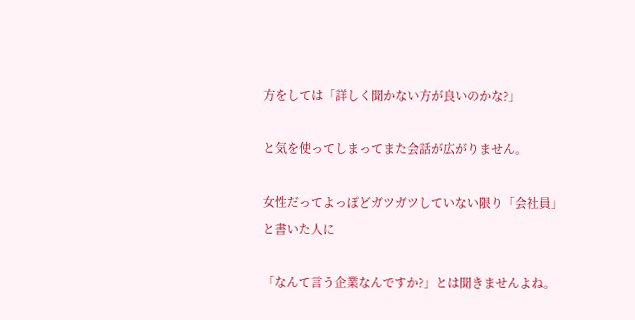方をしては「詳しく聞かない方が良いのかな?」

と気を使ってしまってまた会話が広がりません。

女性だってよっぽどガツガツしていない限り「会社員」と書いた人に

「なんて言う企業なんですか?」とは聞きませんよね。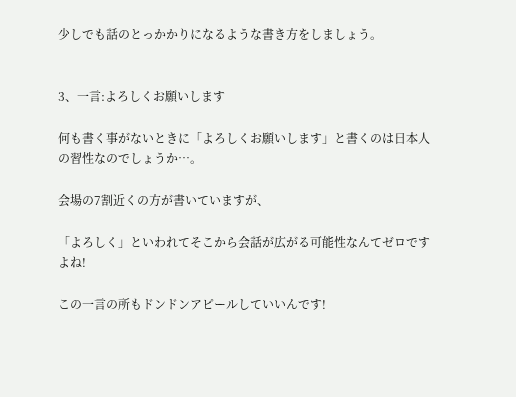少しでも話のとっかかりになるような書き方をしましょう。


3、一言:よろしくお願いします

何も書く事がないときに「よろしくお願いします」と書くのは日本人の習性なのでしょうか…。

会場の7割近くの方が書いていますが、

「よろしく」といわれてそこから会話が広がる可能性なんてゼロですよね!

この一言の所もドンドンアピールしていいんです!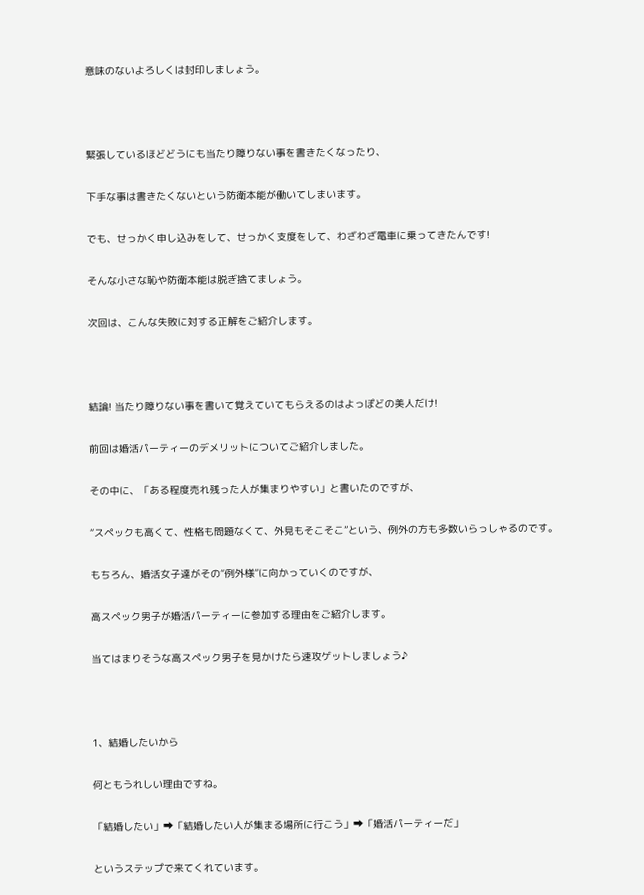意味のないよろしくは封印しましょう。



緊張しているほどどうにも当たり障りない事を書きたくなったり、

下手な事は書きたくないという防衛本能が働いてしまいます。

でも、せっかく申し込みをして、せっかく支度をして、わざわざ電車に乗ってきたんです!

そんな小さな恥や防衛本能は脱ぎ捨てましょう。

次回は、こんな失敗に対する正解をご紹介します。



結論! 当たり障りない事を書いて覚えていてもらえるのはよっぽどの美人だけ!

前回は婚活パーティーのデメリットについてご紹介しました。

その中に、「ある程度売れ残った人が集まりやすい」と書いたのですが、

“スペックも高くて、性格も問題なくて、外見もそこそこ”という、例外の方も多数いらっしゃるのです。

もちろん、婚活女子達がその“例外様”に向かっていくのですが、

高スペック男子が婚活パーティーに参加する理由をご紹介します。

当てはまりそうな高スペック男子を見かけたら速攻ゲットしましょう♪



1、結婚したいから

何ともうれしい理由ですね。

「結婚したい」➡「結婚したい人が集まる場所に行こう」➡「婚活パーティーだ」

というステップで来てくれています。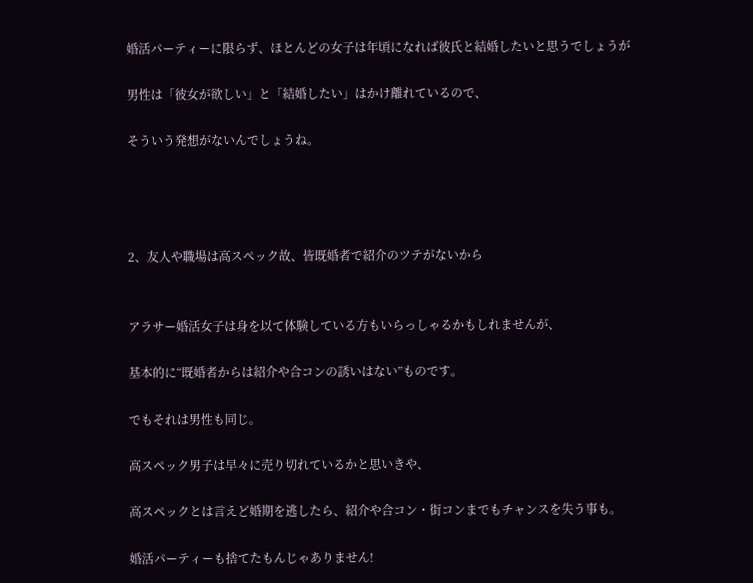婚活パーティーに限らず、ほとんどの女子は年頃になれば彼氏と結婚したいと思うでしょうが

男性は「彼女が欲しい」と「結婚したい」はかけ離れているので、

そういう発想がないんでしょうね。




2、友人や職場は高スペック故、皆既婚者で紹介のツテがないから


アラサー婚活女子は身を以て体験している方もいらっしゃるかもしれませんが、

基本的に“既婚者からは紹介や合コンの誘いはない”ものです。

でもそれは男性も同じ。

高スペック男子は早々に売り切れているかと思いきや、

高スペックとは言えど婚期を逃したら、紹介や合コン・街コンまでもチャンスを失う事も。

婚活パーティーも捨てたもんじゃありません!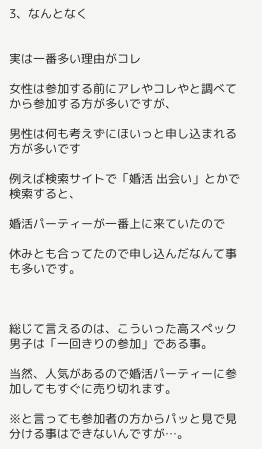3、なんとなく


実は一番多い理由がコレ

女性は参加する前にアレやコレやと調べてから参加する方が多いですが、

男性は何も考えずにほいっと申し込まれる方が多いです

例えば検索サイトで「婚活 出会い」とかで検索すると、

婚活パーティーが一番上に来ていたので

休みとも合ってたので申し込んだなんて事も多いです。



総じて言えるのは、こういった高スペック男子は「一回きりの参加」である事。

当然、人気があるので婚活パーティーに参加してもすぐに売り切れます。

※と言っても参加者の方からパッと見で見分ける事はできないんですが…。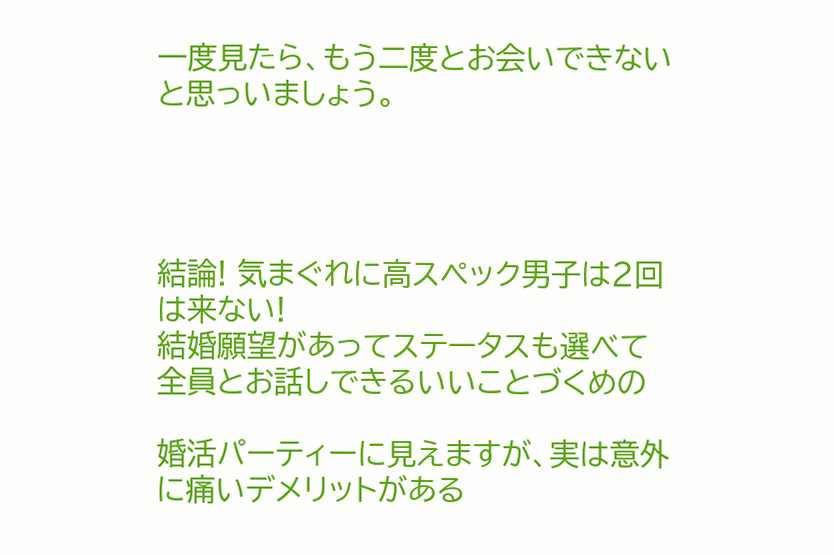一度見たら、もう二度とお会いできないと思っいましょう。




結論! 気まぐれに高スペック男子は2回は来ない!
結婚願望があってステータスも選べて全員とお話しできるいいことづくめの

婚活パーティーに見えますが、実は意外に痛いデメリットがある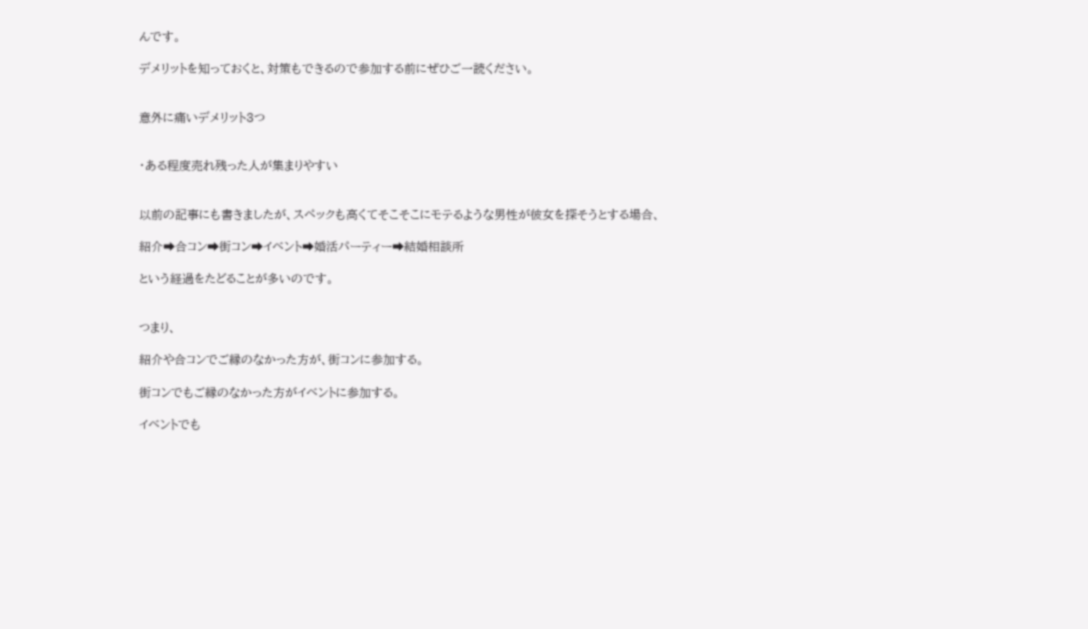んです。

デメリットを知っておくと、対策もできるので参加する前にぜひご一読ください。


意外に痛いデメリット3つ


・ある程度売れ残った人が集まりやすい


以前の記事にも書きましたが、スペックも高くてそこそこにモテるような男性が彼女を探そうとする場合、

紹介➡合コン➡街コン➡イベント➡婚活パーティー➡結婚相談所

という経過をたどることが多いのです。


つまり、

紹介や合コンでご縁のなかった方が、街コンに参加する。

街コンでもご縁のなかった方がイベントに参加する。

イベントでも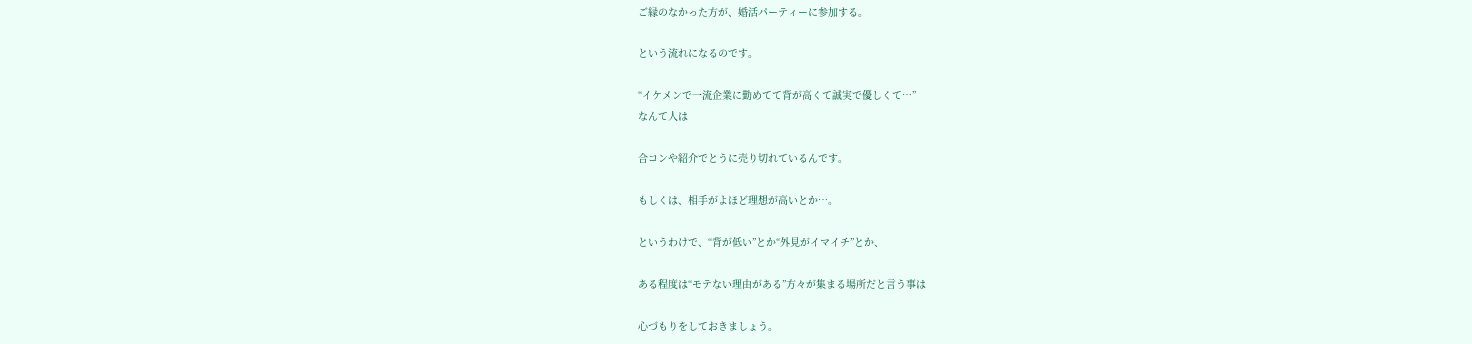ご縁のなかった方が、婚活パーティーに参加する。

という流れになるのです。

“イケメンで一流企業に勤めてて背が高くて誠実で優しくて…”
なんて人は

合コンや紹介でとうに売り切れているんです。

もしくは、相手がよほど理想が高いとか…。

というわけで、“背が低い”とか“外見がイマイチ”とか、

ある程度は“モテない理由がある”方々が集まる場所だと言う事は

心づもりをしておきましょう。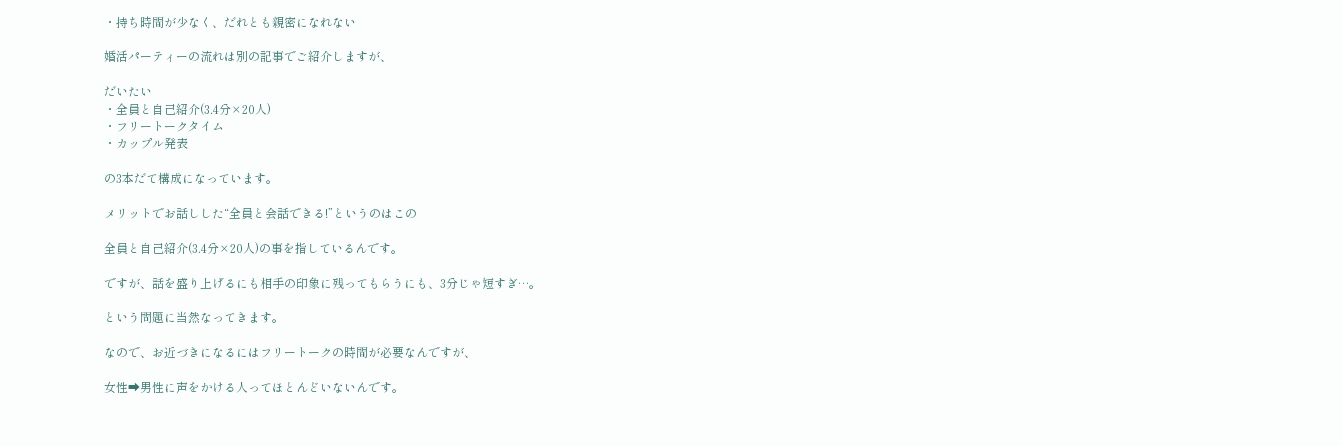・持ち時間が少なく、だれとも親密になれない

婚活パーティーの流れは別の記事でご紹介しますが、

だいたい
・全員と自己紹介(3.4分×20人)
・フリートークタイム
・カップル発表

の3本だて構成になっています。

メリットでお話しした“全員と会話できる!”というのはこの

全員と自己紹介(3.4分×20人)の事を指しているんです。

ですが、話を盛り上げるにも相手の印象に残ってもらうにも、3分じゃ短すぎ…。

という問題に当然なってきます。

なので、お近づきになるにはフリートークの時間が必要なんですが、

女性➡男性に声をかける人ってほとんどいないんです。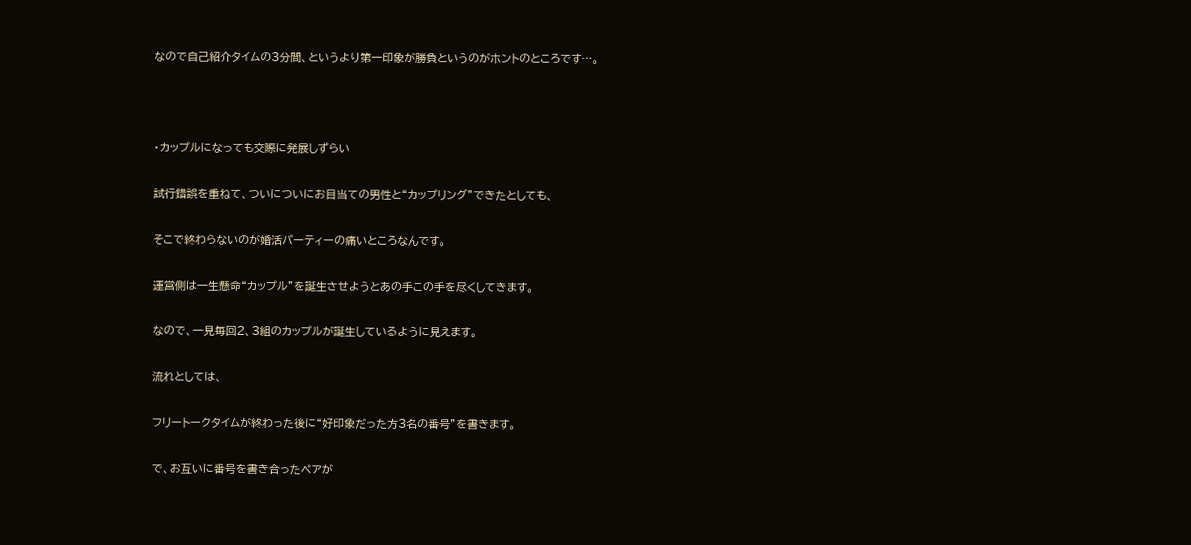なので自己紹介タイムの3分間、というより第一印象が勝負というのがホントのところです…。



・カップルになっても交際に発展しずらい

試行錯誤を重ねて、ついについにお目当ての男性と“カップリング”できたとしても、

そこで終わらないのが婚活パーティーの痛いところなんです。

運営側は一生懸命“カップル”を誕生させようとあの手この手を尽くしてきます。

なので、一見毎回2、3組のカップルが誕生しているように見えます。

流れとしては、

フリートークタイムが終わった後に“好印象だった方3名の番号”を書きます。

で、お互いに番号を書き合ったペアが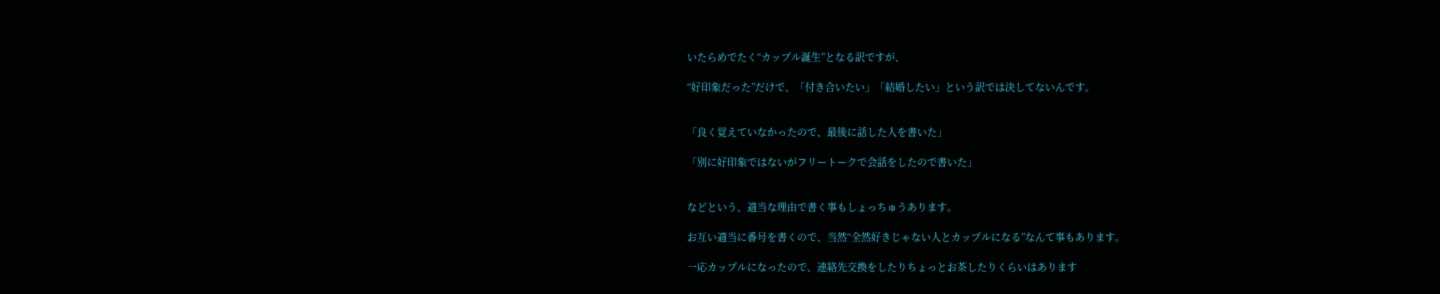いたらめでたく“カップル誕生”となる訳ですが、

“好印象だった”だけで、「付き合いたい」「結婚したい」という訳では決してないんです。


「良く覚えていなかったので、最後に話した人を書いた」

「別に好印象ではないがフリートークで会話をしたので書いた」


などという、適当な理由で書く事もしょっちゅうあります。

お互い適当に番号を書くので、当然“全然好きじゃない人とカップルになる”なんて事もあります。

一応カップルになったので、連絡先交換をしたりちょっとお茶したりくらいはあります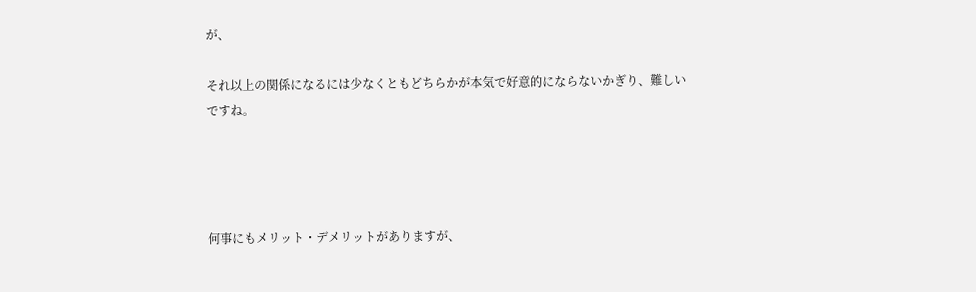が、

それ以上の関係になるには少なくともどちらかが本気で好意的にならないかぎり、難しいですね。




何事にもメリット・デメリットがありますが、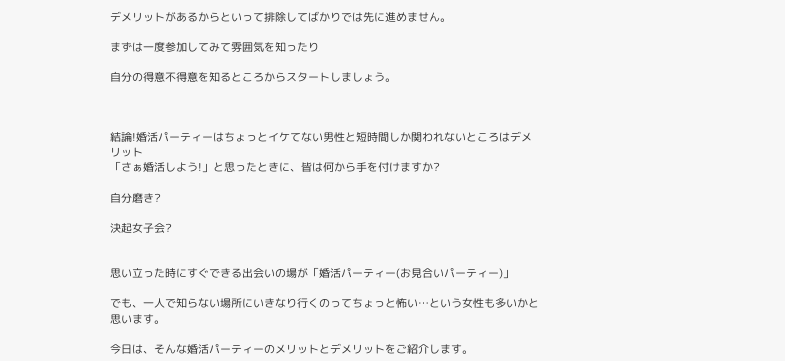デメリットがあるからといって排除してばかりでは先に進めません。

まずは一度参加してみて雰囲気を知ったり

自分の得意不得意を知るところからスタートしましょう。



結論!婚活パーティーはちょっとイケてない男性と短時間しか関われないところはデメリット
「さぁ婚活しよう!」と思ったときに、皆は何から手を付けますか?

自分磨き?

決起女子会?


思い立った時にすぐできる出会いの場が「婚活パーティー(お見合いパーティー)」

でも、一人で知らない場所にいきなり行くのってちょっと怖い…という女性も多いかと思います。

今日は、そんな婚活パーティーのメリットとデメリットをご紹介します。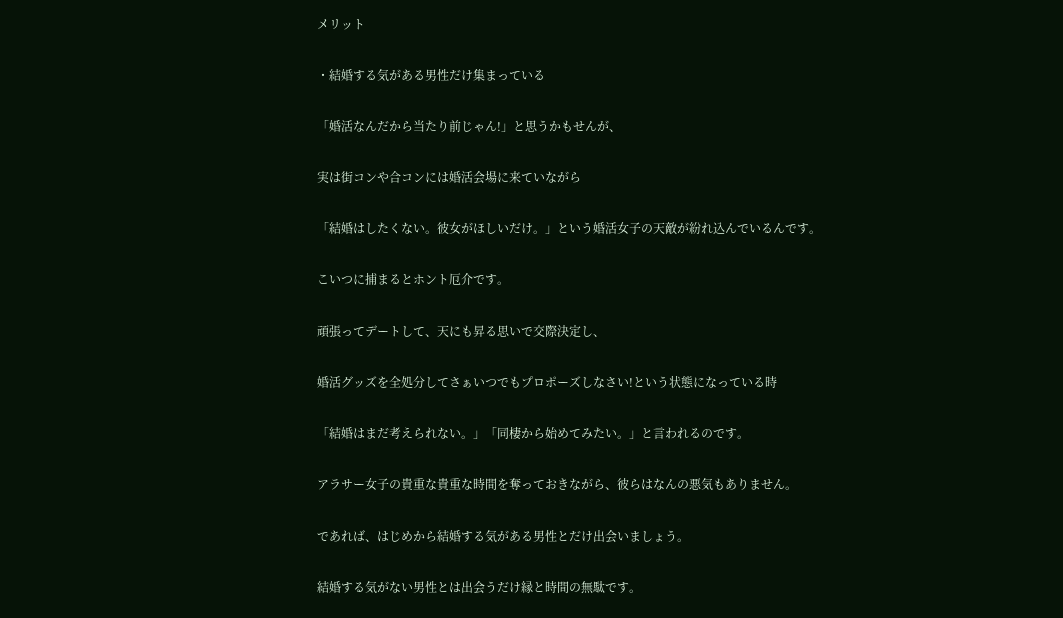メリット

・結婚する気がある男性だけ集まっている

「婚活なんだから当たり前じゃん!」と思うかもせんが、

実は街コンや合コンには婚活会場に来ていながら

「結婚はしたくない。彼女がほしいだけ。」という婚活女子の天敵が紛れ込んでいるんです。

こいつに捕まるとホント厄介です。

頑張ってデートして、天にも昇る思いで交際決定し、

婚活グッズを全処分してさぁいつでもプロポーズしなさい!という状態になっている時

「結婚はまだ考えられない。」「同棲から始めてみたい。」と言われるのです。

アラサー女子の貴重な貴重な時間を奪っておきながら、彼らはなんの悪気もありません。

であれば、はじめから結婚する気がある男性とだけ出会いましょう。

結婚する気がない男性とは出会うだけ縁と時間の無駄です。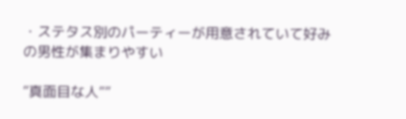・ステタス別のパーティーが用意されていて好みの男性が集まりやすい

”真面目な人””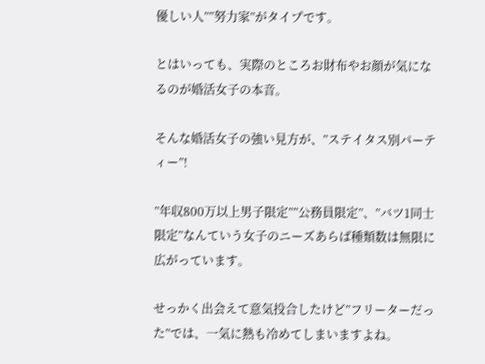優しい人””努力家”がタイプです。

とはいっても、実際のところお財布やお顔が気になるのが婚活女子の本音。

そんな婚活女子の強い見方が、”ステイタス別パーティー”!

”年収800万以上男子限定””公務員限定”、”バツ1同士限定”なんていう女子のニーズあらば種類数は無限に広がっています。

せっかく出会えて意気投合したけど”フリーターだった”では、一気に熱も冷めてしまいますよね。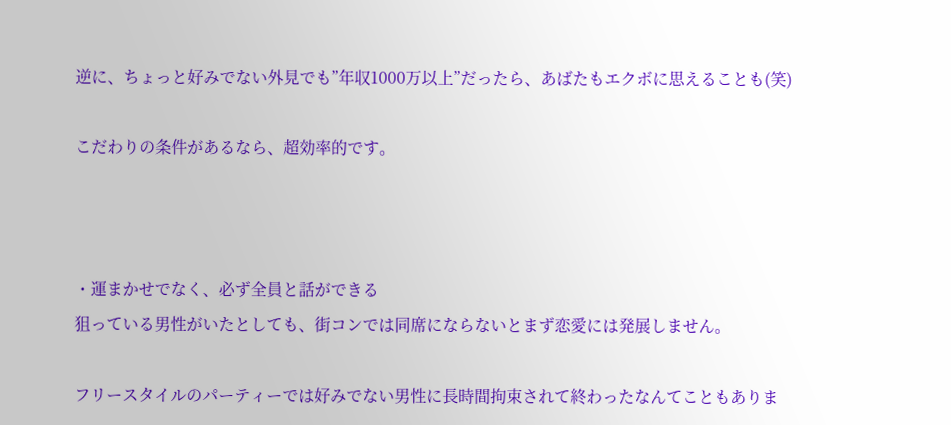逆に、ちょっと好みでない外見でも”年収1000万以上”だったら、あばたもエクボに思えることも(笑)

こだわりの条件があるなら、超効率的です。



・運まかせでなく、必ず全員と話ができる
狙っている男性がいたとしても、街コンでは同席にならないとまず恋愛には発展しません。

フリースタイルのパーティーでは好みでない男性に長時間拘束されて終わったなんてこともありま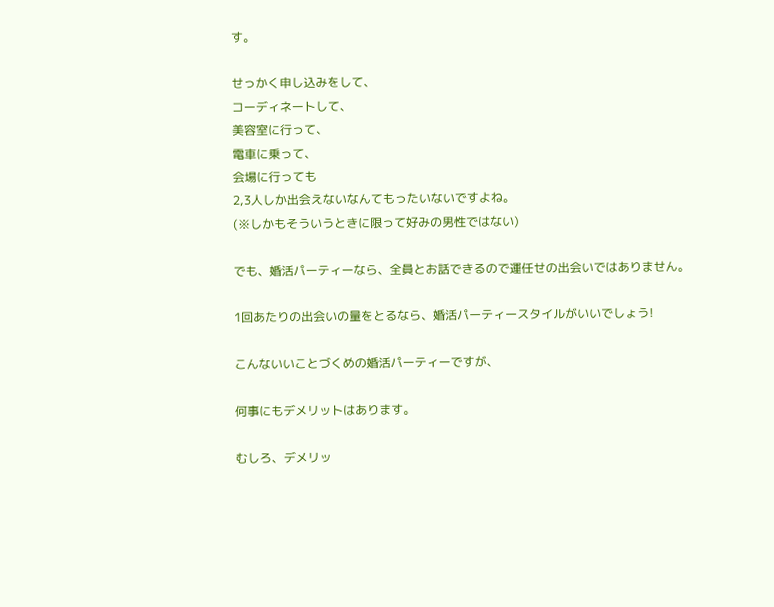す。

せっかく申し込みをして、
コーディネートして、
美容室に行って、
電車に乗って、
会場に行っても
2,3人しか出会えないなんてもったいないですよね。
(※しかもそういうときに限って好みの男性ではない)

でも、婚活パーティーなら、全員とお話できるので運任せの出会いではありません。

1回あたりの出会いの量をとるなら、婚活パーティースタイルがいいでしょう!

こんないいことづくめの婚活パーティーですが、

何事にもデメリットはあります。

むしろ、デメリッ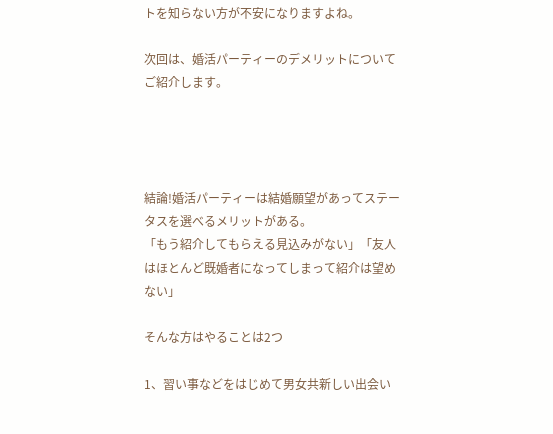トを知らない方が不安になりますよね。

次回は、婚活パーティーのデメリットについてご紹介します。




結論!婚活パーティーは結婚願望があってステータスを選べるメリットがある。
「もう紹介してもらえる見込みがない」「友人はほとんど既婚者になってしまって紹介は望めない」

そんな方はやることは2つ

1、習い事などをはじめて男女共新しい出会い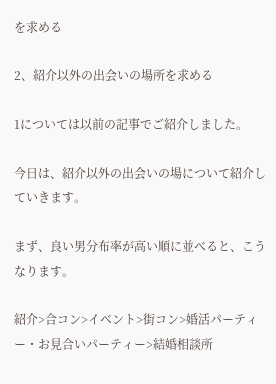を求める

2、紹介以外の出会いの場所を求める

1については以前の記事でご紹介しました。

今日は、紹介以外の出会いの場について紹介していきます。

まず、良い男分布率が高い順に並べると、こうなります。

紹介>合コン>イベント>街コン>婚活パーティー・お見合いパーティー>結婚相談所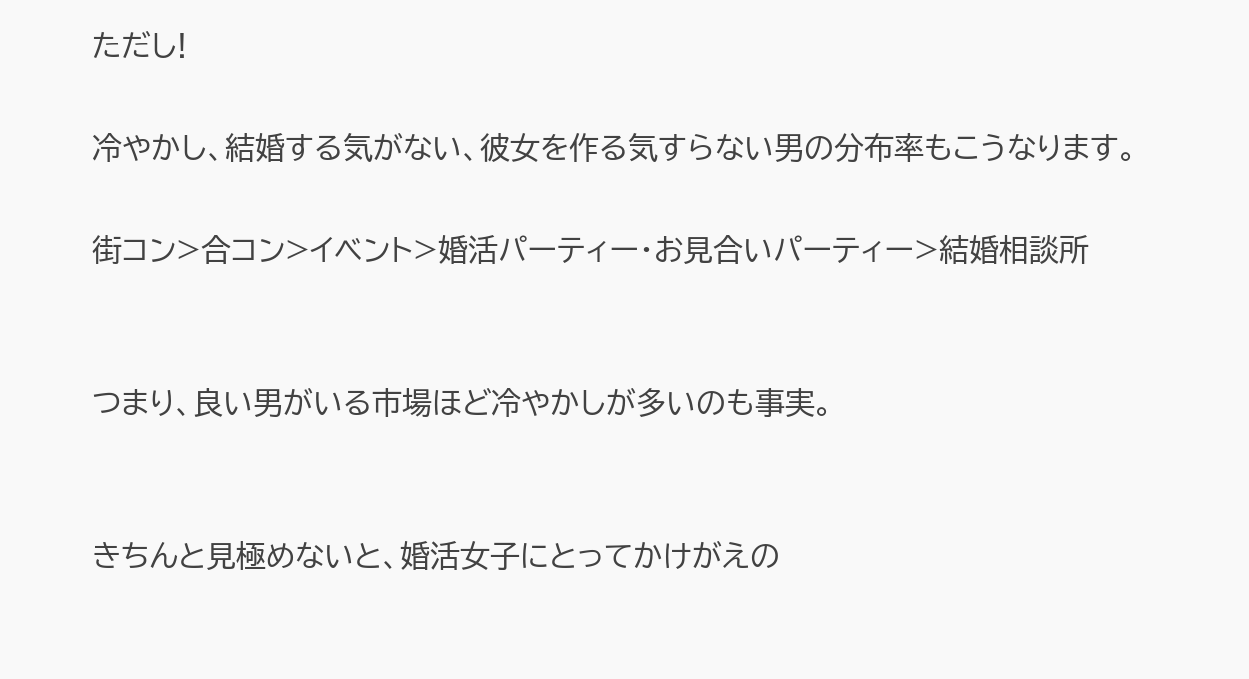ただし!

冷やかし、結婚する気がない、彼女を作る気すらない男の分布率もこうなります。

街コン>合コン>イベント>婚活パーティー・お見合いパーティー>結婚相談所


つまり、良い男がいる市場ほど冷やかしが多いのも事実。


きちんと見極めないと、婚活女子にとってかけがえの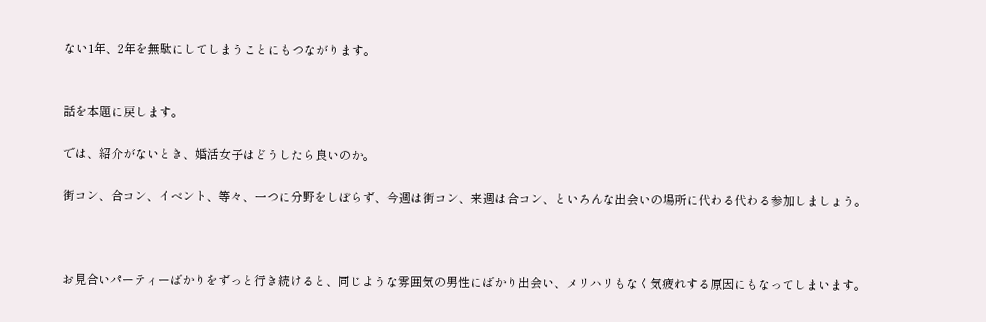ない1年、2年を無駄にしてしまうことにもつながります。


話を本題に戻します。

では、紹介がないとき、婚活女子はどうしたら良いのか。

街コン、合コン、イベント、等々、一つに分野をしぼらず、今週は街コン、来週は合コン、といろんな出会いの場所に代わる代わる参加しましょう。



お見合いパーティーばかりをずっと行き続けると、同じような雰囲気の男性にばかり出会い、メリハリもなく気疲れする原因にもなってしまいます。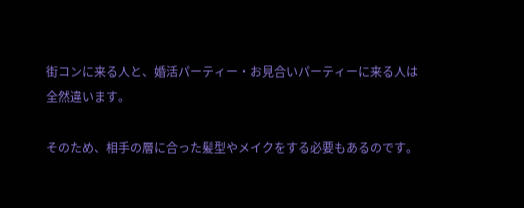街コンに来る人と、婚活パーティー・お見合いパーティーに来る人は全然違います。

そのため、相手の層に合った髪型やメイクをする必要もあるのです。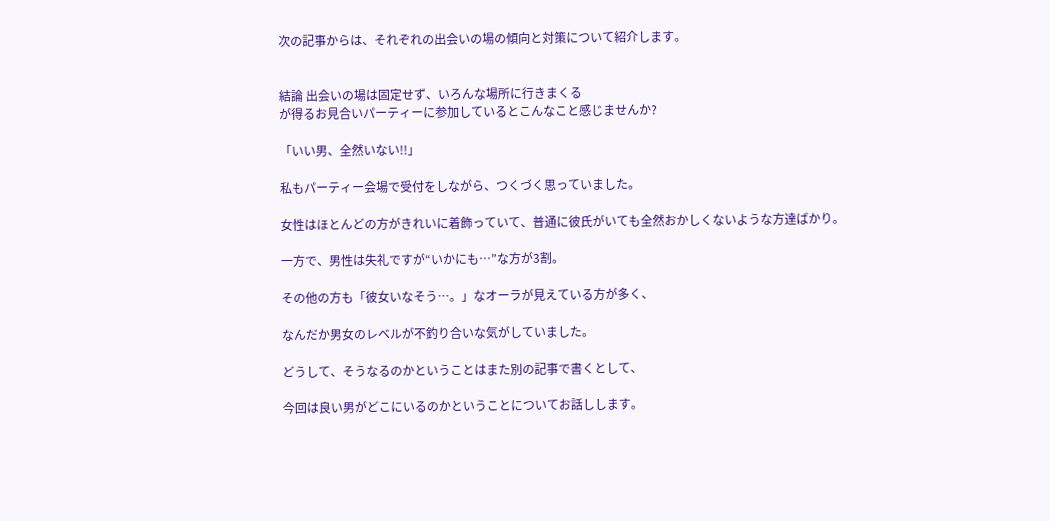次の記事からは、それぞれの出会いの場の傾向と対策について紹介します。


結論 出会いの場は固定せず、いろんな場所に行きまくる
が得るお見合いパーティーに参加しているとこんなこと感じませんか?

「いい男、全然いない!!」

私もパーティー会場で受付をしながら、つくづく思っていました。

女性はほとんどの方がきれいに着飾っていて、普通に彼氏がいても全然おかしくないような方達ばかり。

一方で、男性は失礼ですが“いかにも…”な方が3割。

その他の方も「彼女いなそう…。」なオーラが見えている方が多く、

なんだか男女のレベルが不釣り合いな気がしていました。

どうして、そうなるのかということはまた別の記事で書くとして、

今回は良い男がどこにいるのかということについてお話しします。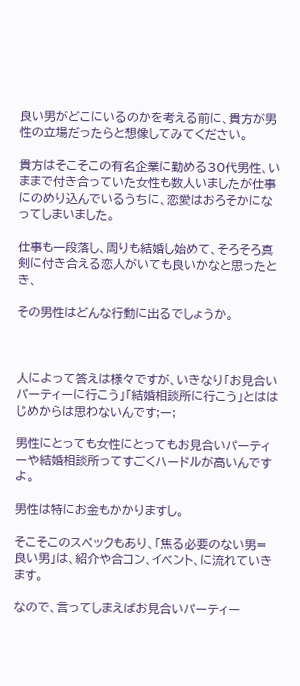良い男がどこにいるのかを考える前に、貴方が男性の立場だったらと想像してみてください。

貴方はそこそこの有名企業に勤める30代男性、いままで付き合っていた女性も数人いましたが仕事にのめり込んでいるうちに、恋愛はおろそかになってしまいました。

仕事も一段落し、周りも結婚し始めて、そろそろ真剣に付き合える恋人がいても良いかなと思ったとき、

その男性はどんな行動に出るでしょうか。



人によって答えは様々ですが、いきなり「お見合いパーティーに行こう」「結婚相談所に行こう」とははじめからは思わないんです;ー;

男性にとっても女性にとってもお見合いパーティーや結婚相談所ってすごくハードルが高いんですよ。

男性は特にお金もかかりますし。

そこそこのスペックもあり、「焦る必要のない男=良い男」は、紹介や合コン、イベント、に流れていきます。

なので、言ってしまえばお見合いパーティー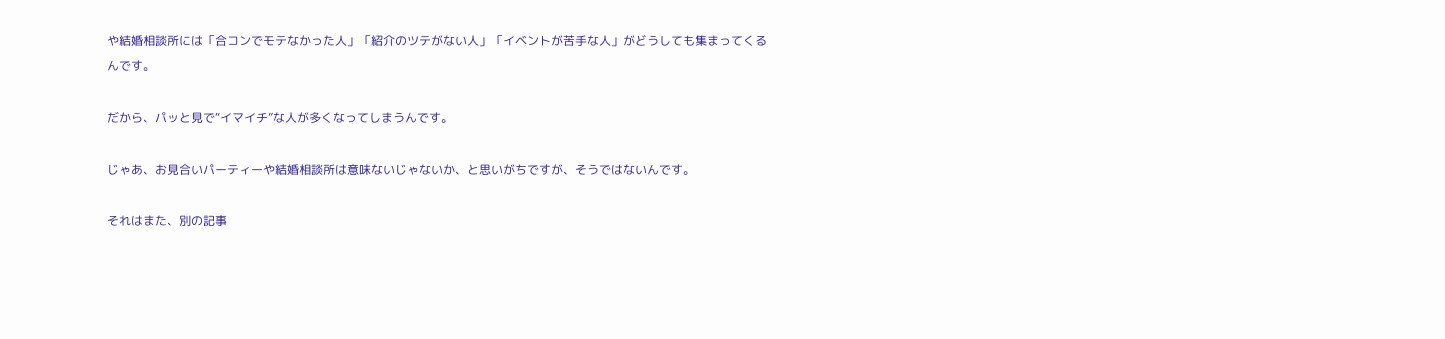や結婚相談所には「合コンでモテなかった人」「紹介のツテがない人」「イベントが苦手な人」がどうしても集まってくるんです。

だから、パッと見で“イマイチ”な人が多くなってしまうんです。

じゃあ、お見合いパーティーや結婚相談所は意味ないじゃないか、と思いがちですが、そうではないんです。

それはまた、別の記事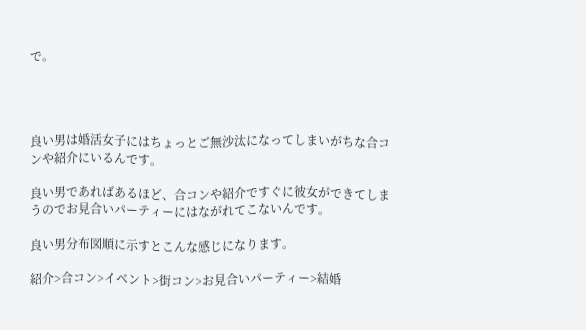で。




良い男は婚活女子にはちょっとご無沙汰になってしまいがちな合コンや紹介にいるんです。

良い男であればあるほど、合コンや紹介ですぐに彼女ができてしまうのでお見合いパーティーにはながれてこないんです。

良い男分布図順に示すとこんな感じになります。

紹介>合コン>イベント>街コン>お見合いパーティー>結婚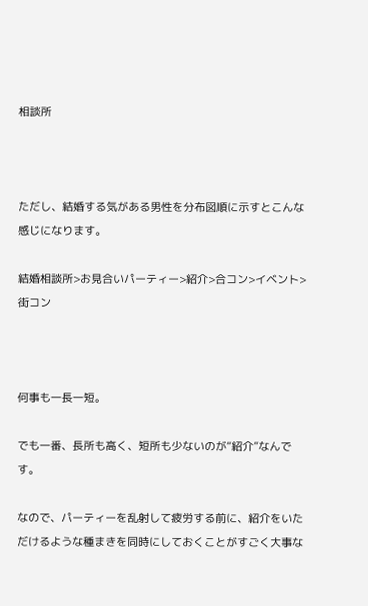相談所



ただし、結婚する気がある男性を分布図順に示すとこんな感じになります。

結婚相談所>お見合いパーティー>紹介>合コン>イベント>街コン



何事も一長一短。

でも一番、長所も高く、短所も少ないのが“紹介”なんです。

なので、パーティーを乱射して疲労する前に、紹介をいただけるような種まきを同時にしておくことがすごく大事な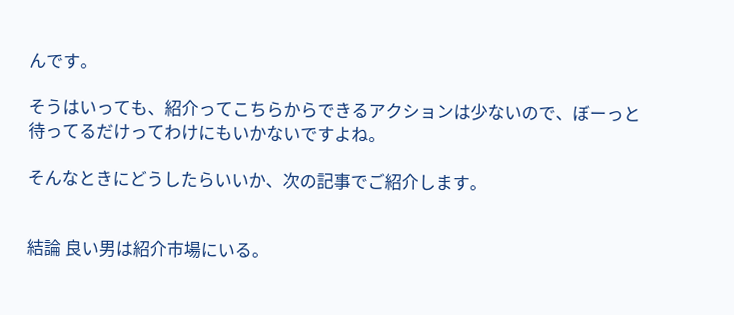んです。

そうはいっても、紹介ってこちらからできるアクションは少ないので、ぼーっと待ってるだけってわけにもいかないですよね。

そんなときにどうしたらいいか、次の記事でご紹介します。


結論 良い男は紹介市場にいる。